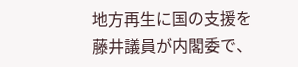地方再生に国の支援を
藤井議員が内閣委で、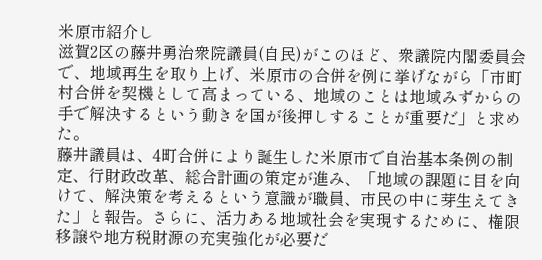米原市紹介し
滋賀2区の藤井勇治衆院議員(自民)がこのほど、衆議院内閣委員会で、地域再生を取り上げ、米原市の合併を例に挙げながら「市町村合併を契機として高まっている、地域のことは地域みずからの手で解決するという動きを国が後押しすることが重要だ」と求めた。
藤井議員は、4町合併により誕生した米原市で自治基本条例の制定、行財政改革、総合計画の策定が進み、「地域の課題に目を向けて、解決策を考えるという意識が職員、市民の中に芽生えてきた」と報告。さらに、活力ある地域社会を実現するために、権限移譲や地方税財源の充実強化が必要だ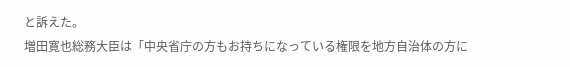と訴えた。
増田寛也総務大臣は「中央省庁の方もお持ちになっている権限を地方自治体の方に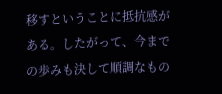移すということに抵抗感がある。したがって、今までの歩みも決して順調なもの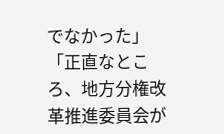でなかった」「正直なところ、地方分権改革推進委員会が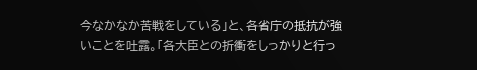今なかなか苦戦をしている」と、各省庁の抵抗が強いことを吐露。「各大臣との折衝をしっかりと行っ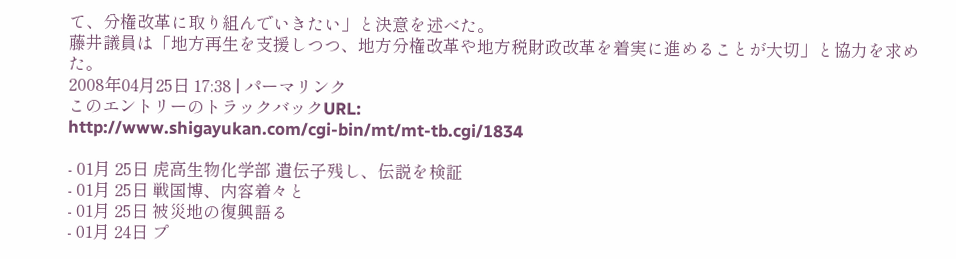て、分権改革に取り組んでいきたい」と決意を述べた。
藤井議員は「地方再生を支援しつつ、地方分権改革や地方税財政改革を着実に進めることが大切」と協力を求めた。
2008年04月25日 17:38 | パーマリンク
このエントリーのトラックバックURL:
http://www.shigayukan.com/cgi-bin/mt/mt-tb.cgi/1834

- 01月 25日 虎高生物化学部 遺伝子残し、伝説を検証
- 01月 25日 戦国博、内容着々と
- 01月 25日 被災地の復興語る
- 01月 24日 プ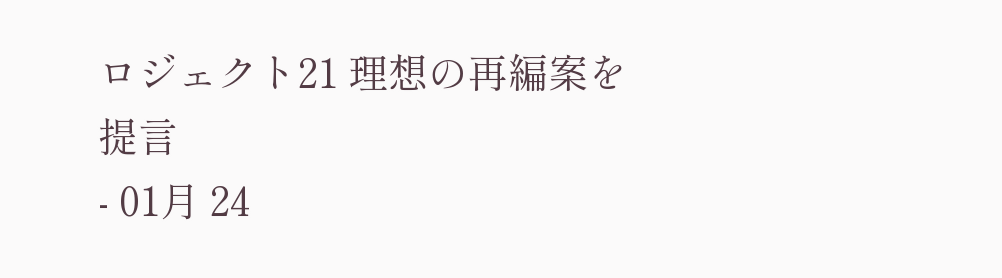ロジェクト21 理想の再編案を提言
- 01月 24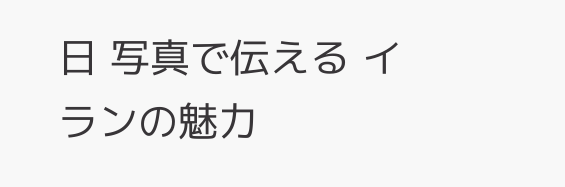日 写真で伝える イランの魅力